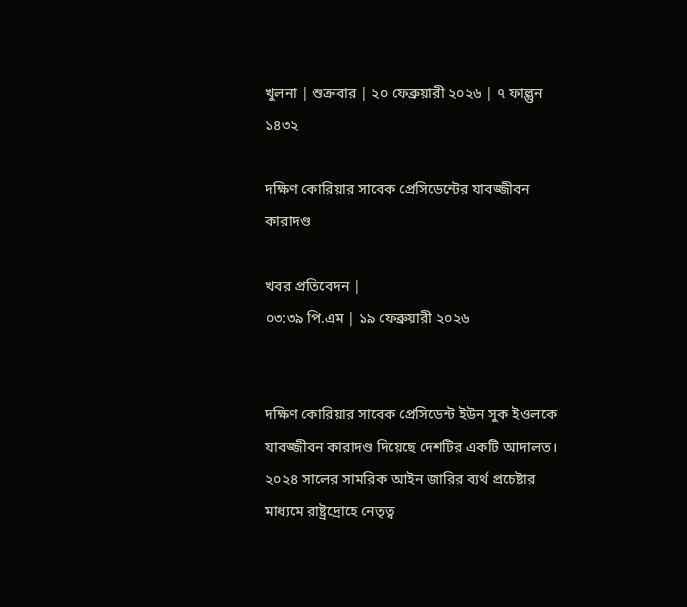খুলনা | শুক্রবার | ২০ ফেব্রুয়ারী ২০২৬ | ৭ ফাল্গুন ১৪৩২

দক্ষিণ কোরিয়ার সাবেক প্রেসিডেন্টের যাবজ্জীবন কারাদণ্ড

খবর প্রতিবেদন |
০৩:৩৯ পি.এম | ১৯ ফেব্রুয়ারী ২০২৬


দক্ষিণ কোরিয়ার সাবেক প্রেসিডেন্ট ইউন সুক ইওলকে যাবজ্জীবন কারাদণ্ড দিয়েছে দেশটির একটি আদালত। ২০২৪ সালের সামরিক আইন জারির ব্যর্থ প্রচেষ্টার মাধ্যমে রাষ্ট্রদ্রোহে নেতৃত্ব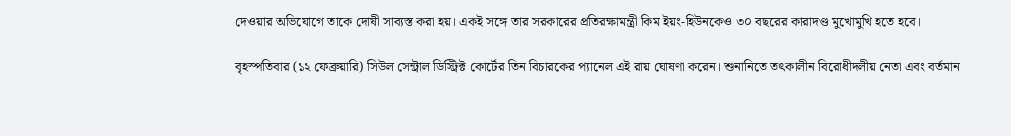দেওয়ার অভিযোগে তাকে দোষী সাব্যস্ত করা হয়। একই সঙ্গে তার সরকারের প্রতিরক্ষামন্ত্রী কিম ইয়ং-হিউনকেও ৩০ বছরের কারাদণ্ড মুখোমুখি হতে হবে।

বৃহস্পতিবার (১২ ফেব্রুয়ারি) সিউল সেন্ট্রাল ডিস্ট্রিক্ট কোর্টের তিন বিচারকের প্যানেল এই রায় ঘোষণা করেন। শুনানিতে তৎকালীন বিরোধীদলীয় নেতা এবং বর্তমান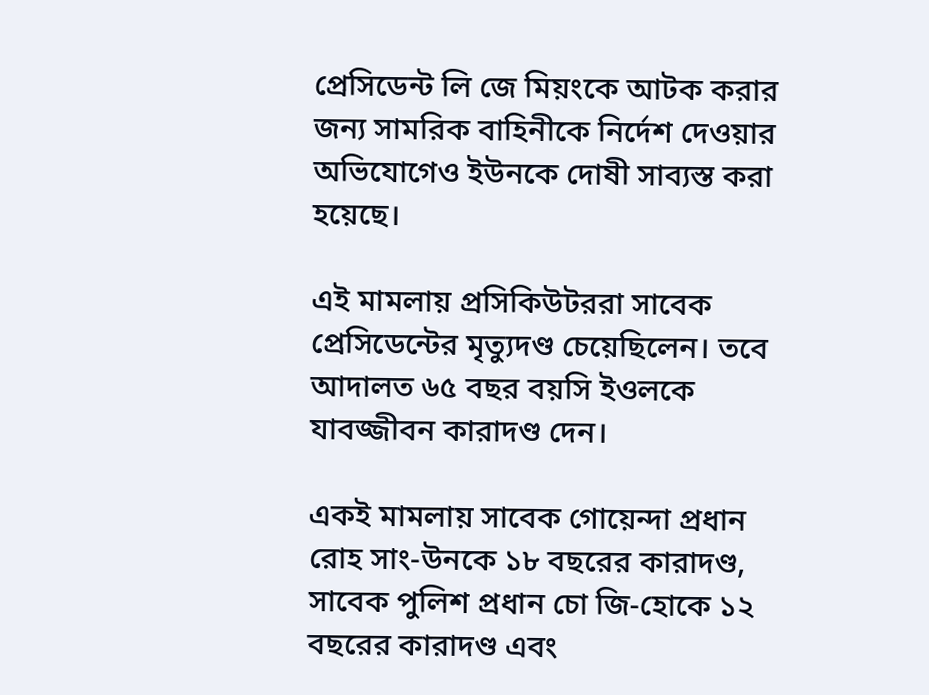প্রেসিডেন্ট লি জে মিয়ংকে আটক করার জন্য সামরিক বাহিনীকে নির্দেশ দেওয়ার অভিযোগেও ইউনকে দোষী সাব্যস্ত করা হয়েছে।

এই মামলায় প্রসিকিউটররা সাবেক প্রেসিডেন্টের মৃত্যুদণ্ড চেয়েছিলেন। তবে আদালত ৬৫ বছর বয়সি ইওলকে যাবজ্জীবন কারাদণ্ড দেন।

একই মামলায় সাবেক গোয়েন্দা প্রধান রোহ সাং-উনকে ১৮ বছরের কারাদণ্ড, সাবেক পুলিশ প্রধান চো জি-হোকে ১২ বছরের কারাদণ্ড এবং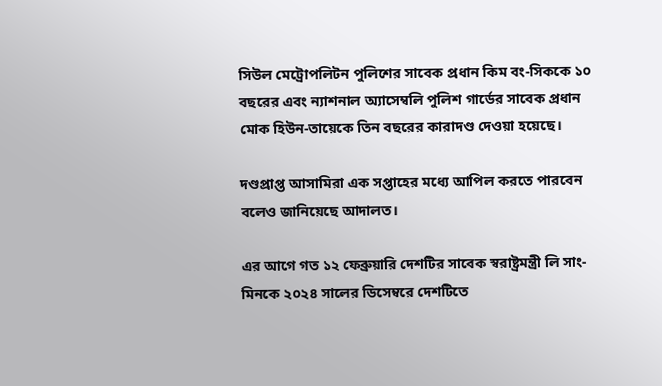সিউল মেট্রোপলিটন পুলিশের সাবেক প্রধান কিম বং-সিককে ১০ বছরের এবং ন্যাশনাল অ্যাসেম্বলি পুলিশ গার্ডের সাবেক প্রধান মোক হিউন-তায়েকে তিন বছরের কারাদণ্ড দেওয়া হয়েছে।

দণ্ডপ্রাপ্ত আসামিরা এক সপ্তাহের মধ্যে আপিল করতে পারবেন বলেও জানিয়েছে আদালত।

এর আগে গত ১২ ফেব্রুয়ারি দেশটির সাবেক স্বরাষ্ট্রমন্ত্রী লি সাং-মিনকে ২০২৪ সালের ডিসেম্বরে দেশটিতে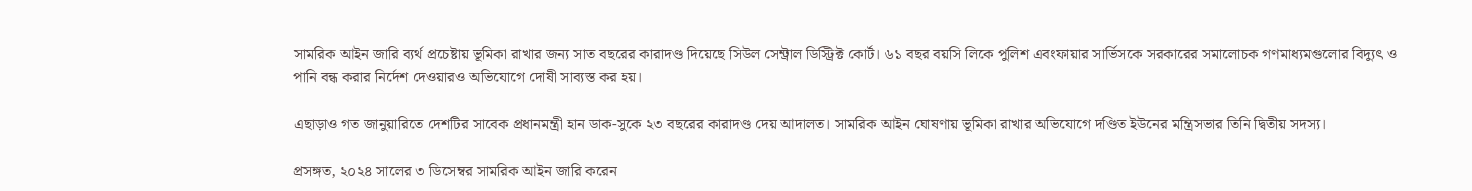সামরিক আইন জারি ব্যর্থ প্রচেষ্টায় ভূমিকা রাখার জন্য সাত বছরের কারাদণ্ড দিয়েছে সিউল সেন্ট্রাল ডিস্ট্রিক্ট কোর্ট। ৬১ বছর বয়সি লিকে পুলিশ এবংফায়ার সার্ভিসকে সরকারের সমালোচক গণমাধ্যমগুলোর বিদ্যুৎ ও পানি বন্ধ করার নির্দেশ দেওয়ারও অভিযোগে দোষী সাব্যস্ত কর হয়।

এছাড়াও গত জানুয়ারিতে দেশটির সাবেক প্রধানমন্ত্রী হান ডাক-সুকে ২৩ বছরের কারাদণ্ড দেয় আদালত। সামরিক আইন ঘোষণায় ভূমিকা রাখার অভিযোগে দণ্ডিত ইউনের মন্ত্রিসভার তিনি দ্বিতীয় সদস্য।

প্রসঙ্গত, ২০২৪ সালের ৩ ডিসেম্বর সামরিক আইন জারি করেন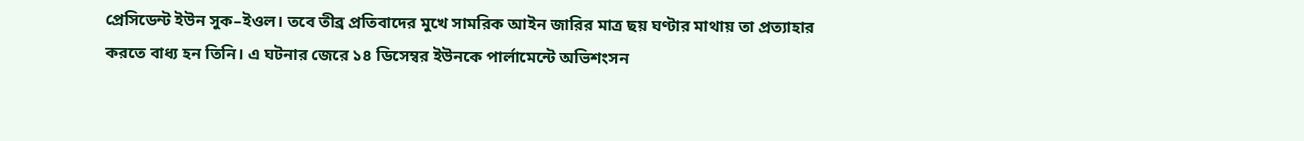প্রেসিডেন্ট ইউন সুক–ইওল। তবে তীব্র প্রতিবাদের মুখে সামরিক আইন জারির মাত্র ছয় ঘণ্টার মাথায় তা প্রত্যাহার করতে বাধ্য হন তিনি। এ ঘটনার জেরে ১৪ ডিসেম্বর ইউনকে পার্লামেন্টে অভিশংসন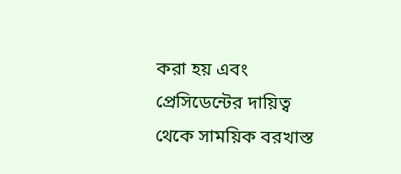করা হয় এবং প্রেসিডেন্টের দায়িত্ব থেকে সাময়িক বরখাস্ত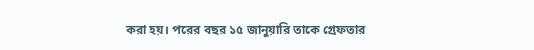করা হয়। পরের বছর ১৫ জানুয়ারি তাকে গ্রেফতার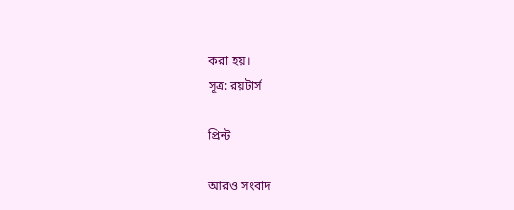করা হয়।
সূত্র: রয়টার্স

প্রিন্ট

আরও সংবাদ